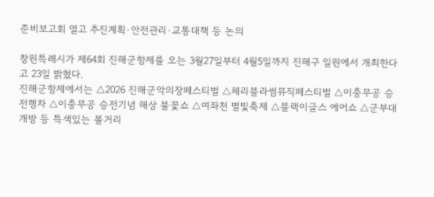준비보고회 열고 추진계획·안전관리·교통대책 등 논의

창원특례시가 제64회 진해군항제를 오는 3월27일부터 4월5일까지 진해구 일원에서 개최한다고 23일 밝혔다.
진해군항제에서는 △2026 진해군악의장페스티벌 △체리블라썸뮤직페스티벌 △이충무공 승전행차 △이충무공 승전기념 해상 불꽃쇼 △여좌천 별빛축제 △블랙이글스 에어쇼 △군부대 개방 등 특색있는 볼거리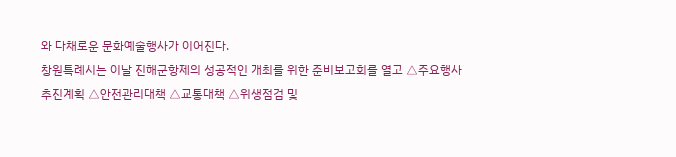와 다채로운 문화예술행사가 이어진다.
창원특례시는 이날 진해군항제의 성공적인 개최를 위한 준비보고회를 열고 △주요행사 추진계획 △안전관리대책 △교통대책 △위생점검 및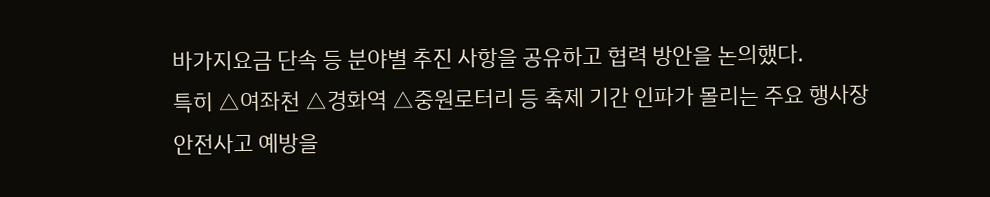바가지요금 단속 등 분야별 추진 사항을 공유하고 협력 방안을 논의했다.
특히 △여좌천 △경화역 △중원로터리 등 축제 기간 인파가 몰리는 주요 행사장 안전사고 예방을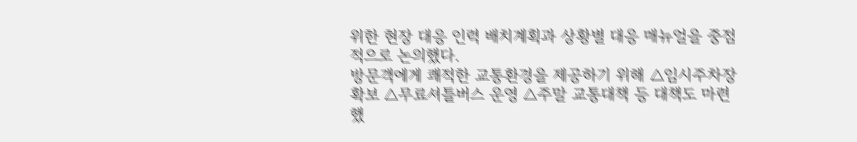위한 현장 대응 인력 배치계획과 상황별 대응 매뉴얼을 중점적으로 논의했다.
방문객에게 쾌적한 교통환경을 제공하기 위해 △임시주차장 확보 △무료셔틀버스 운영 △주말 교통대책 등 대책도 마련했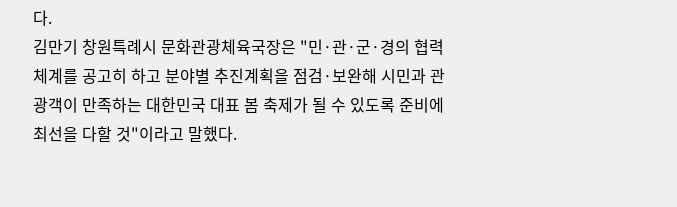다.
김만기 창원특례시 문화관광체육국장은 "민·관·군·경의 협력체계를 공고히 하고 분야별 추진계획을 점검·보완해 시민과 관광객이 만족하는 대한민국 대표 봄 축제가 될 수 있도록 준비에 최선을 다할 것"이라고 말했다.